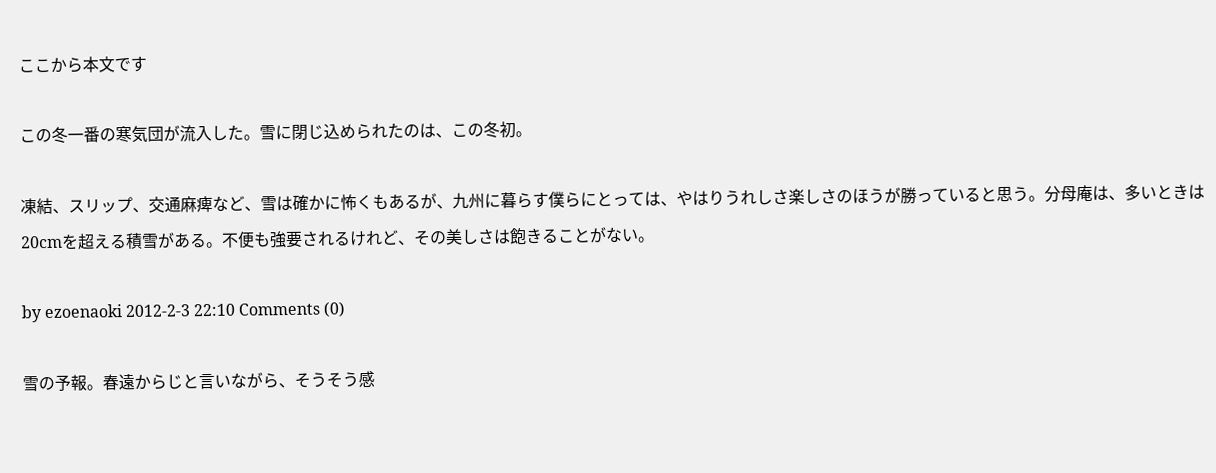ここから本文です

この冬一番の寒気団が流入した。雪に閉じ込められたのは、この冬初。

凍結、スリップ、交通麻痺など、雪は確かに怖くもあるが、九州に暮らす僕らにとっては、やはりうれしさ楽しさのほうが勝っていると思う。分母庵は、多いときは20cmを超える積雪がある。不便も強要されるけれど、その美しさは飽きることがない。

by ezoenaoki 2012-2-3 22:10 Comments (0)

雪の予報。春遠からじと言いながら、そうそう感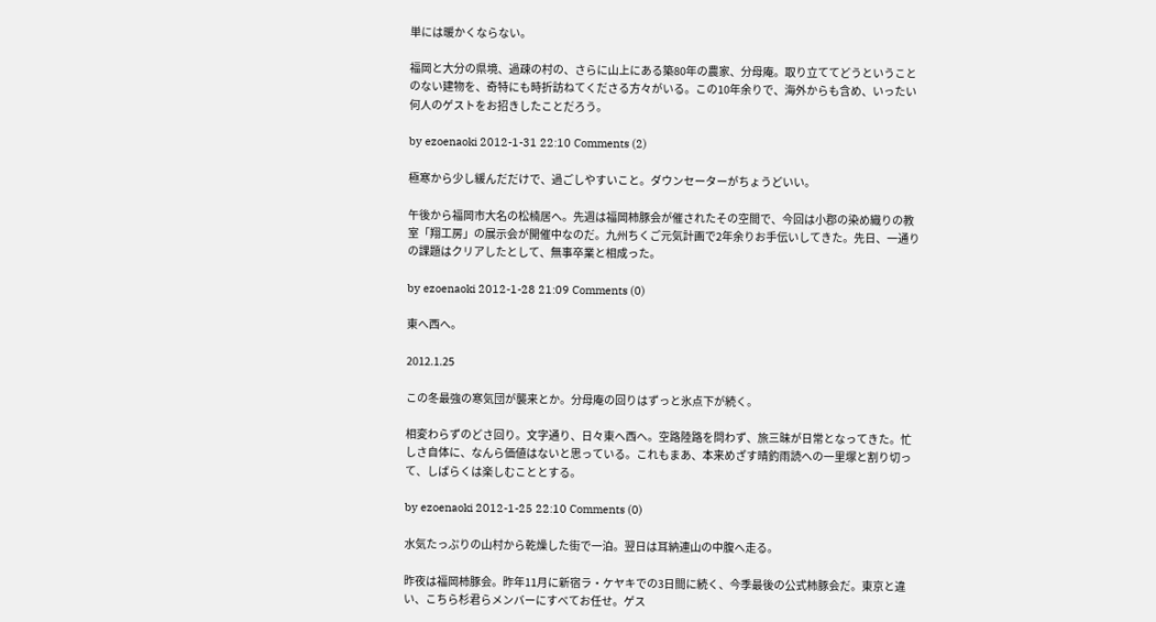単には暖かくならない。

福岡と大分の県境、過疎の村の、さらに山上にある築80年の農家、分母庵。取り立ててどうということのない建物を、奇特にも時折訪ねてくださる方々がいる。この10年余りで、海外からも含め、いったい何人のゲストをお招きしたことだろう。

by ezoenaoki 2012-1-31 22:10 Comments (2)

極寒から少し緩んだだけで、過ごしやすいこと。ダウンセーターがちょうどいい。

午後から福岡市大名の松楠居へ。先週は福岡柿豚会が催されたその空間で、今回は小郡の染め織りの教室「翔工房」の展示会が開催中なのだ。九州ちくご元気計画で2年余りお手伝いしてきた。先日、一通りの課題はクリアしたとして、無事卒業と相成った。

by ezoenaoki 2012-1-28 21:09 Comments (0)

東へ西へ。

2012.1.25

この冬最強の寒気団が襲来とか。分母庵の回りはずっと氷点下が続く。

相変わらずのどさ回り。文字通り、日々東へ西へ。空路陸路を問わず、旅三昧が日常となってきた。忙しさ自体に、なんら価値はないと思っている。これもまあ、本来めざす晴釣雨読への一里塚と割り切って、しばらくは楽しむこととする。

by ezoenaoki 2012-1-25 22:10 Comments (0)

水気たっぷりの山村から乾燥した街で一泊。翌日は耳納連山の中腹へ走る。

昨夜は福岡柿豚会。昨年11月に新宿ラ・ケヤキでの3日間に続く、今季最後の公式柿豚会だ。東京と違い、こちら杉君らメンバーにすべてお任せ。ゲス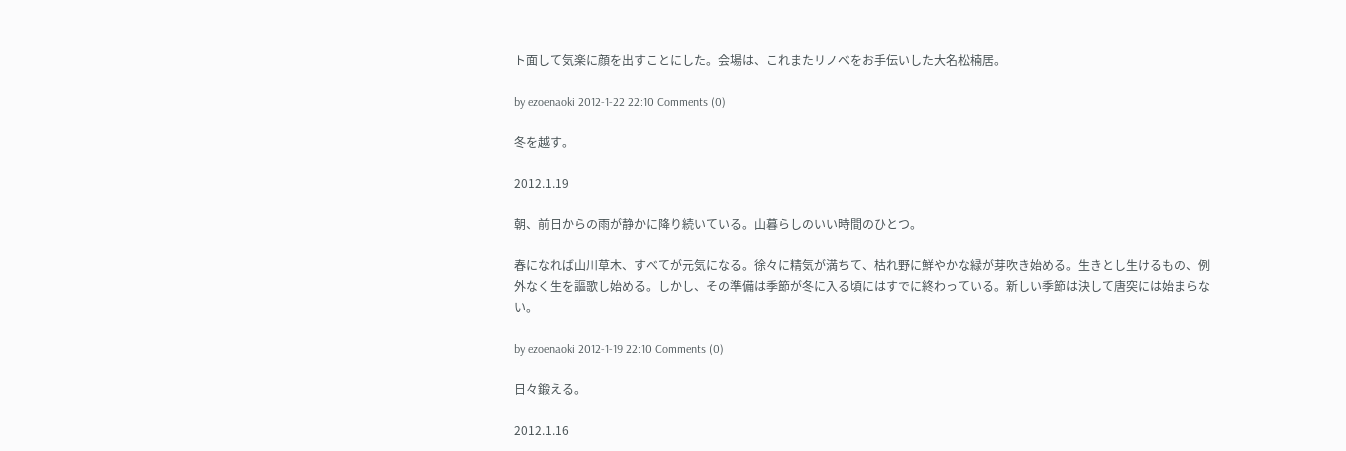ト面して気楽に顔を出すことにした。会場は、これまたリノベをお手伝いした大名松楠居。

by ezoenaoki 2012-1-22 22:10 Comments (0)

冬を越す。

2012.1.19

朝、前日からの雨が静かに降り続いている。山暮らしのいい時間のひとつ。

春になれば山川草木、すべてが元気になる。徐々に精気が満ちて、枯れ野に鮮やかな緑が芽吹き始める。生きとし生けるもの、例外なく生を謳歌し始める。しかし、その準備は季節が冬に入る頃にはすでに終わっている。新しい季節は決して唐突には始まらない。

by ezoenaoki 2012-1-19 22:10 Comments (0)

日々鍛える。

2012.1.16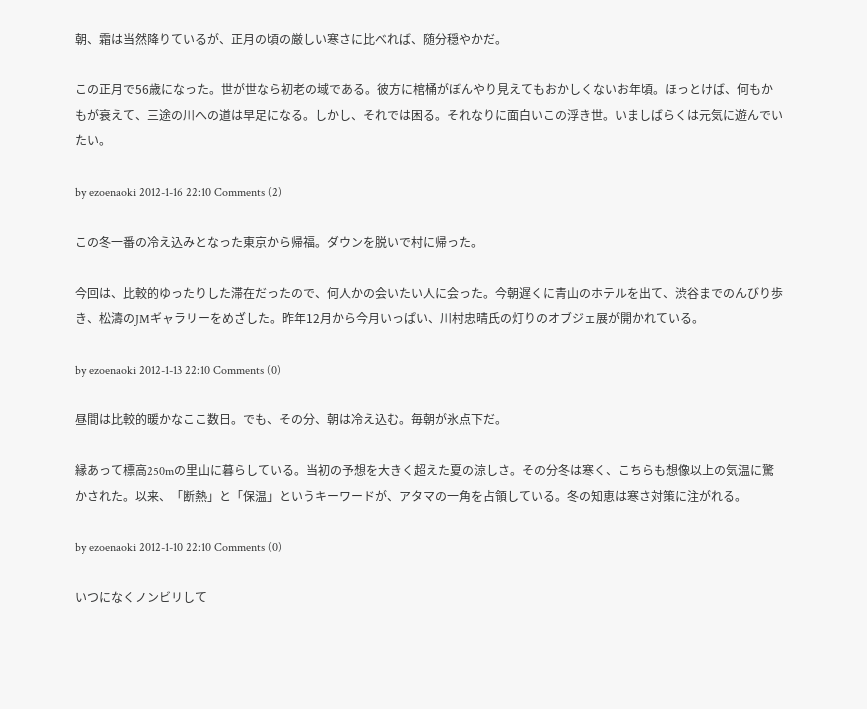朝、霜は当然降りているが、正月の頃の厳しい寒さに比べれば、随分穏やかだ。

この正月で56歳になった。世が世なら初老の域である。彼方に棺桶がぼんやり見えてもおかしくないお年頃。ほっとけば、何もかもが衰えて、三途の川への道は早足になる。しかし、それでは困る。それなりに面白いこの浮き世。いましばらくは元気に遊んでいたい。

by ezoenaoki 2012-1-16 22:10 Comments (2)

この冬一番の冷え込みとなった東京から帰福。ダウンを脱いで村に帰った。

今回は、比較的ゆったりした滞在だったので、何人かの会いたい人に会った。今朝遅くに青山のホテルを出て、渋谷までのんびり歩き、松濤のJMギャラリーをめざした。昨年12月から今月いっぱい、川村忠晴氏の灯りのオブジェ展が開かれている。

by ezoenaoki 2012-1-13 22:10 Comments (0)

昼間は比較的暖かなここ数日。でも、その分、朝は冷え込む。毎朝が氷点下だ。

縁あって標高250mの里山に暮らしている。当初の予想を大きく超えた夏の涼しさ。その分冬は寒く、こちらも想像以上の気温に驚かされた。以来、「断熱」と「保温」というキーワードが、アタマの一角を占領している。冬の知恵は寒さ対策に注がれる。

by ezoenaoki 2012-1-10 22:10 Comments (0)

いつになくノンビリして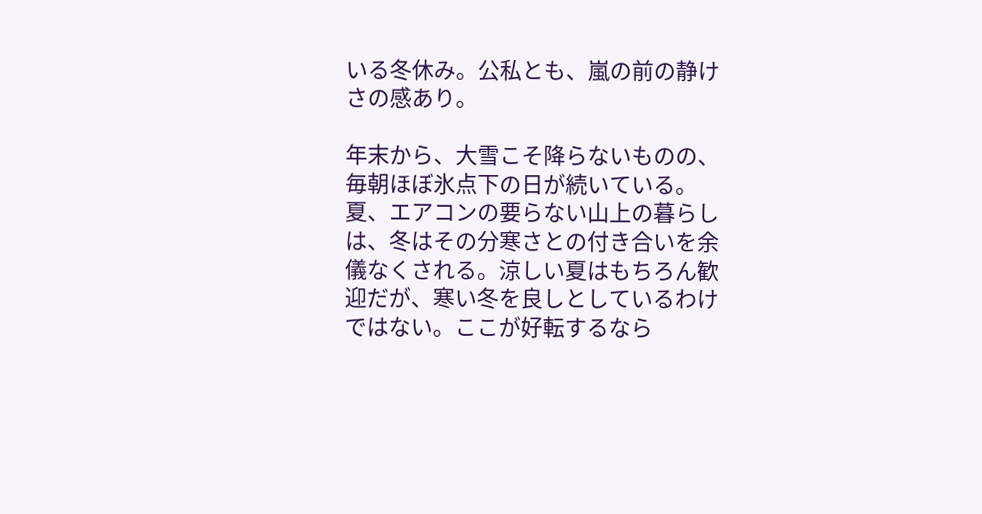いる冬休み。公私とも、嵐の前の静けさの感あり。

年末から、大雪こそ降らないものの、毎朝ほぼ氷点下の日が続いている。夏、エアコンの要らない山上の暮らしは、冬はその分寒さとの付き合いを余儀なくされる。涼しい夏はもちろん歓迎だが、寒い冬を良しとしているわけではない。ここが好転するなら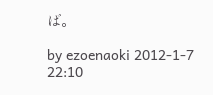ば。

by ezoenaoki 2012-1-7 22:10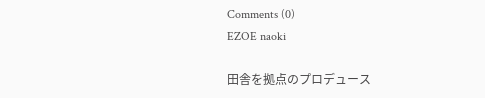Comments (0)
EZOE naoki

田舎を拠点のプロデュース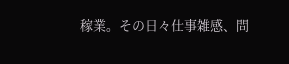稼業。その日々仕事雑感、問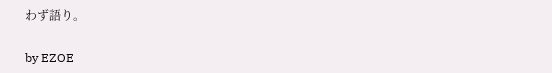わず語り。

by EZOE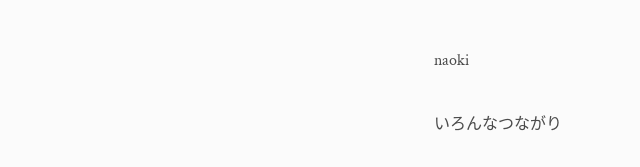naoki

いろんなつながり